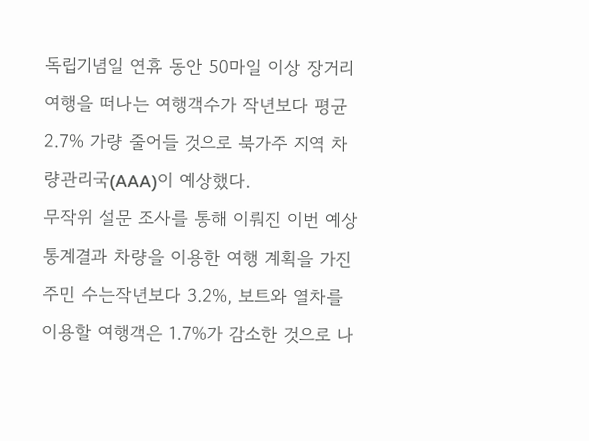독립기념일 연휴 동안 50마일 이상 장거리 여행을 떠나는 여행객수가 작년보다 평균 2.7% 가량 줄어들 것으로 북가주 지역 차량관리국(AAA)이 예상했다.
무작위 설문 조사를 통해 이뤄진 이번 예상 통계결과 차량을 이용한 여행 계획을 가진 주민 수는작년보다 3.2%, 보트와 열차를 이용할 여행객은 1.7%가 감소한 것으로 나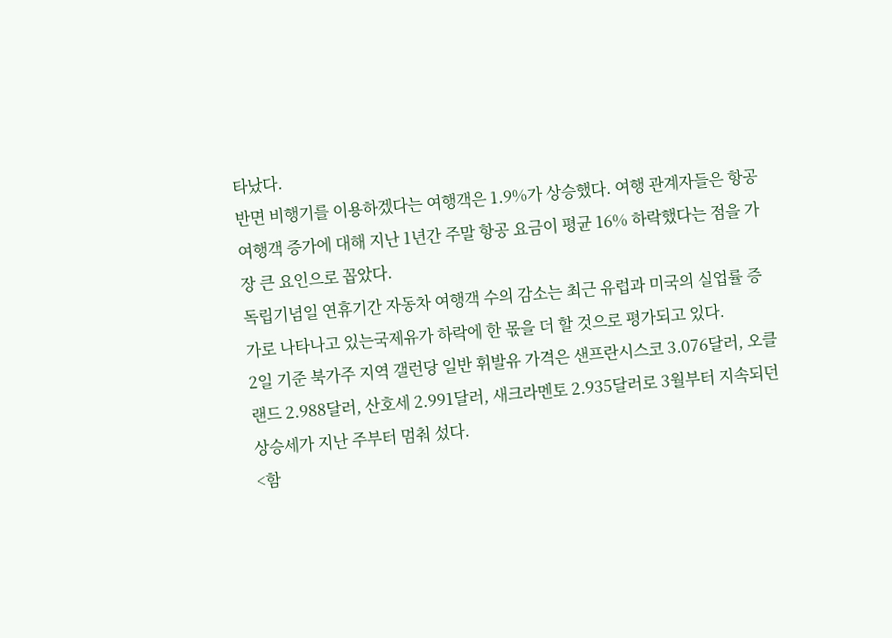타났다.
반면 비행기를 이용하겠다는 여행객은 1.9%가 상승했다. 여행 관계자들은 항공 여행객 증가에 대해 지난 1년간 주말 항공 요금이 평균 16% 하락했다는 점을 가장 큰 요인으로 꼽았다.
독립기념일 연휴기간 자동차 여행객 수의 감소는 최근 유럽과 미국의 실업률 증가로 나타나고 있는국제유가 하락에 한 몫을 더 할 것으로 평가되고 있다.
2일 기준 북가주 지역 갤런당 일반 휘발유 가격은 샌프란시스코 3.076달러, 오클랜드 2.988달러, 산호세 2.991달러, 새크라멘토 2.935달러로 3월부터 지속되던 상승세가 지난 주부터 멈춰 섰다.
<함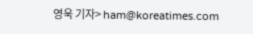영욱 기자> ham@koreatimes.com